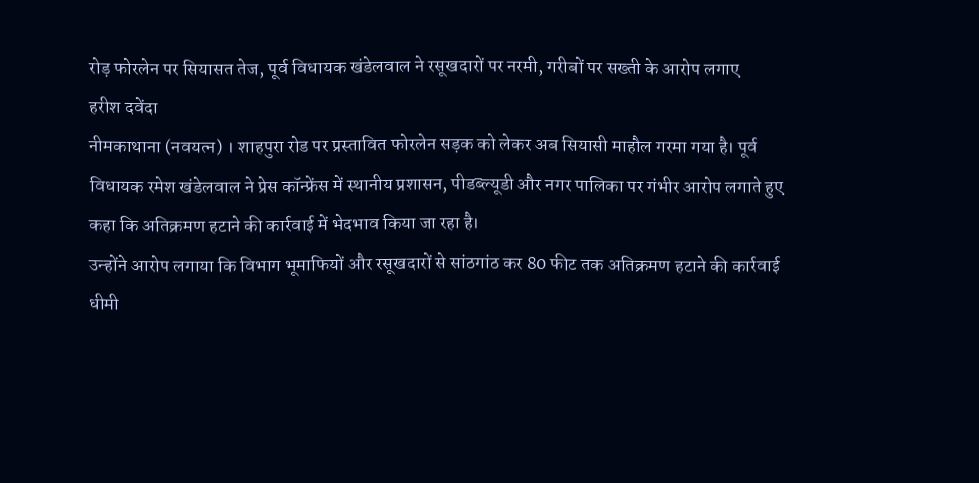रोड़ फोरलेन पर सियासत तेज, पूर्व विधायक खंडेलवाल ने रसूखदारों पर नरमी, गरीबों पर सख्ती के आरोप लगाए
हरीश दवेंदा
नीमकाथाना (नवयत्न) । शाहपुरा रोड पर प्रस्तावित फोरलेन सड़क को लेकर अब सियासी माहौल गरमा गया है। पूर्व विधायक रमेश खंडेलवाल ने प्रेस कॉन्फ्रेंस में स्थानीय प्रशासन, पीडब्ल्यूडी और नगर पालिका पर गंभीर आरोप लगाते हुए कहा कि अतिक्रमण हटाने की कार्रवाई में भेदभाव किया जा रहा है।
उन्होंने आरोप लगाया कि विभाग भूमाफियों और रसूखदारों से सांठगांठ कर 80 फीट तक अतिक्रमण हटाने की कार्रवाई धीमी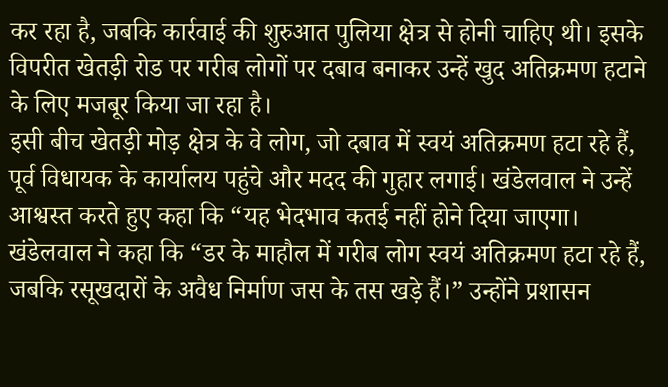कर रहा है, जबकि कार्रवाई की शुरुआत पुलिया क्षेत्र से होनी चाहिए थी। इसके विपरीत खेतड़ी रोड पर गरीब लोगों पर दबाव बनाकर उन्हें खुद अतिक्रमण हटाने के लिए मजबूर किया जा रहा है।
इसी बीच खेतड़ी मोड़ क्षेत्र के वे लोग, जो दबाव में स्वयं अतिक्रमण हटा रहे हैं, पूर्व विधायक के कार्यालय पहुंचे और मदद की गुहार लगाई। खंडेलवाल ने उन्हें आश्वस्त करते हुए कहा कि “यह भेदभाव कतई नहीं होने दिया जाएगा।
खंडेलवाल ने कहा कि “डर के माहौल में गरीब लोग स्वयं अतिक्रमण हटा रहे हैं, जबकि रसूखदारों के अवैध निर्माण जस के तस खड़े हैं।” उन्होंने प्रशासन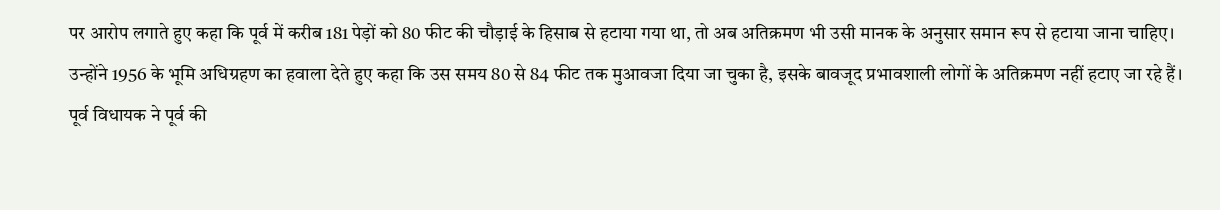पर आरोप लगाते हुए कहा कि पूर्व में करीब 181 पेड़ों को 80 फीट की चौड़ाई के हिसाब से हटाया गया था, तो अब अतिक्रमण भी उसी मानक के अनुसार समान रूप से हटाया जाना चाहिए।
उन्होंने 1956 के भूमि अधिग्रहण का हवाला देते हुए कहा कि उस समय 80 से 84 फीट तक मुआवजा दिया जा चुका है, इसके बावजूद प्रभावशाली लोगों के अतिक्रमण नहीं हटाए जा रहे हैं।
पूर्व विधायक ने पूर्व की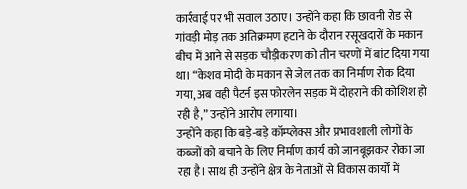कार्रवाई पर भी सवाल उठाए। उन्होंने कहा कि छावनी रोड से गांवड़ी मोड़ तक अतिक्रमण हटाने के दौरान रसूखदारों के मकान बीच में आने से सड़क चौड़ीकरण को तीन चरणों में बांट दिया गया था। “केशव मोदी के मकान से जेल तक का निर्माण रोक दिया गया, अब वही पैटर्न इस फोरलेन सड़क में दोहराने की कोशिश हो रही है,” उन्होंने आरोप लगाया।
उन्होंने कहा कि बड़े-बड़े कॉम्प्लेक्स और प्रभावशाली लोगों के कब्जों को बचाने के लिए निर्माण कार्य को जानबूझकर रोका जा रहा है। साथ ही उन्होंने क्षेत्र के नेताओं से विकास कार्यों में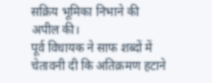सक्रिय भूमिका निभाने की अपील की।
पूर्व विधायक ने साफ शब्दों में चेतावनी दी कि अतिक्रमण हटाने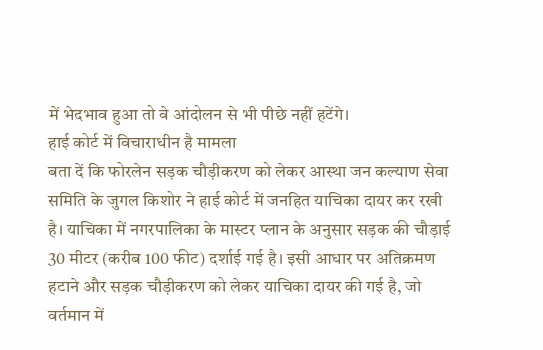में भेदभाव हुआ तो वे आंदोलन से भी पीछे नहीं हटेंगे।
हाई कोर्ट में विचाराधीन है मामला
बता दें कि फोरलेन सड़क चौड़ीकरण को लेकर आस्था जन कल्याण सेवा समिति के जुगल किशोर ने हाई कोर्ट में जनहित याचिका दायर कर रखी है। याचिका में नगरपालिका के मास्टर प्लान के अनुसार सड़क की चौड़ाई 30 मीटर (करीब 100 फीट) दर्शाई गई है। इसी आधार पर अतिक्रमण हटाने और सड़क चौड़ीकरण को लेकर याचिका दायर की गई है, जो वर्तमान में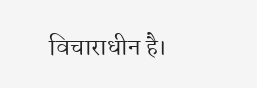विचाराधीन है।